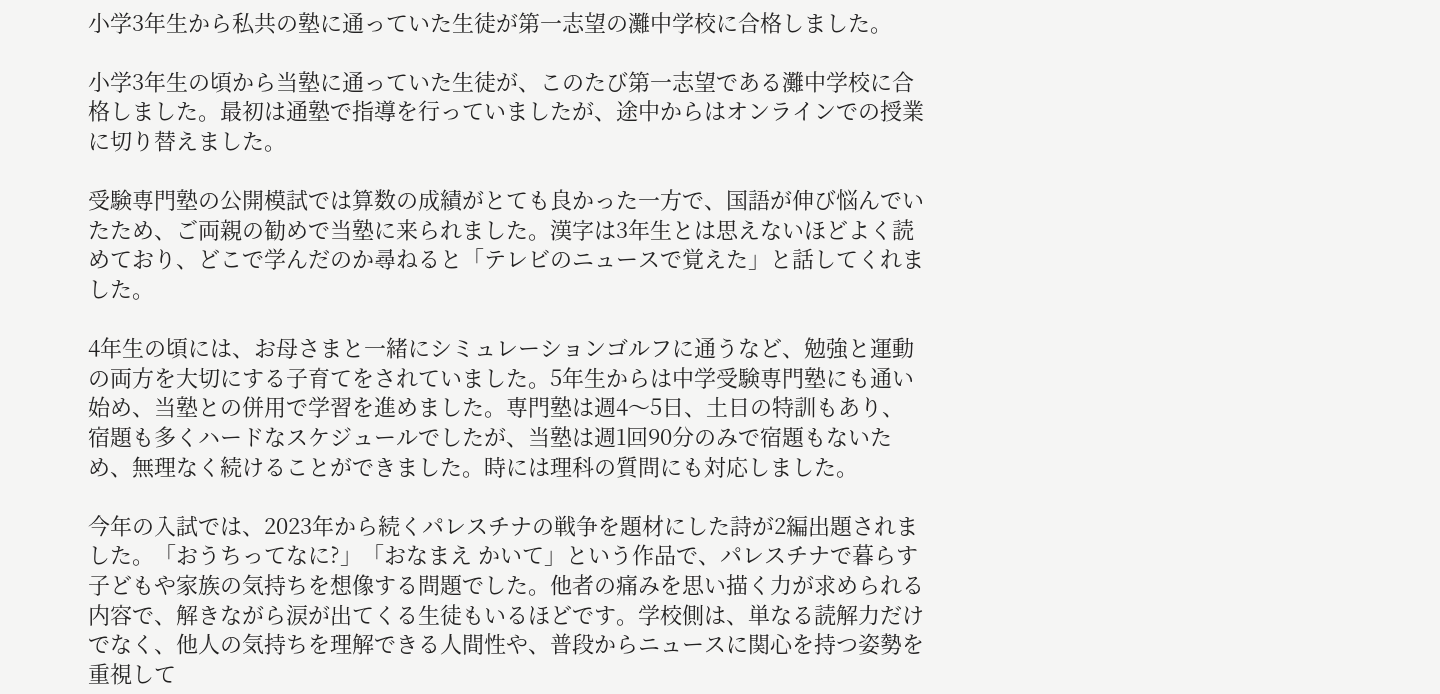小学3年生から私共の塾に通っていた生徒が第一志望の灘中学校に合格しました。

小学3年生の頃から当塾に通っていた生徒が、このたび第一志望である灘中学校に合格しました。最初は通塾で指導を行っていましたが、途中からはオンラインでの授業に切り替えました。

受験専門塾の公開模試では算数の成績がとても良かった一方で、国語が伸び悩んでいたため、ご両親の勧めで当塾に来られました。漢字は3年生とは思えないほどよく読めており、どこで学んだのか尋ねると「テレビのニュースで覚えた」と話してくれました。

4年生の頃には、お母さまと一緒にシミュレーションゴルフに通うなど、勉強と運動の両方を大切にする子育てをされていました。5年生からは中学受験専門塾にも通い始め、当塾との併用で学習を進めました。専門塾は週4〜5日、土日の特訓もあり、宿題も多くハードなスケジュールでしたが、当塾は週1回90分のみで宿題もないため、無理なく続けることができました。時には理科の質問にも対応しました。

今年の入試では、2023年から続くパレスチナの戦争を題材にした詩が2編出題されました。「おうちってなに?」「おなまえ かいて」という作品で、パレスチナで暮らす子どもや家族の気持ちを想像する問題でした。他者の痛みを思い描く力が求められる内容で、解きながら涙が出てくる生徒もいるほどです。学校側は、単なる読解力だけでなく、他人の気持ちを理解できる人間性や、普段からニュースに関心を持つ姿勢を重視して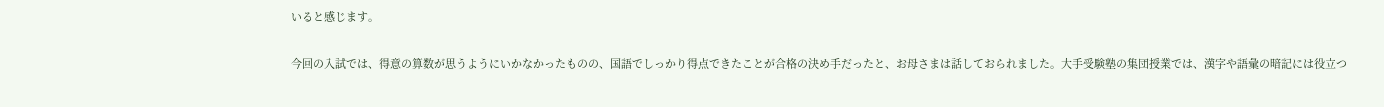いると感じます。

今回の入試では、得意の算数が思うようにいかなかったものの、国語でしっかり得点できたことが合格の決め手だったと、お母さまは話しておられました。大手受験塾の集団授業では、漢字や語彙の暗記には役立つ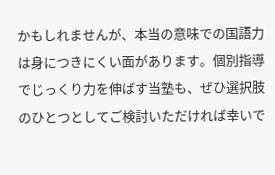かもしれませんが、本当の意味での国語力は身につきにくい面があります。個別指導でじっくり力を伸ばす当塾も、ぜひ選択肢のひとつとしてご検討いただければ幸いで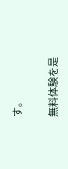す。

無料体験を是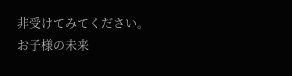非受けてみてください。お子様の未来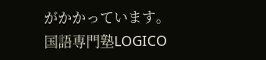がかかっています。
国語専門塾LOGICO